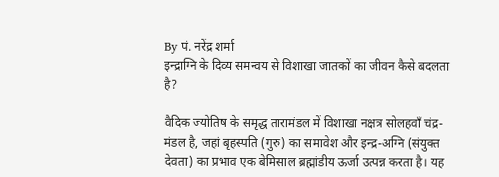By पं. नरेंद्र शर्मा
इन्द्राग्नि के दिव्य समन्वय से विशाखा जातकों का जीवन कैसे बदलता है?

वैदिक ज्योतिष के समृद्ध तारामंडल में विशाखा नक्षत्र सोलहवाँ चंद्र-मंडल है, जहां बृहस्पति (गुरु) का समावेश और इन्द्र-अग्नि (संयुक्त देवता) का प्रभाव एक बेमिसाल ब्रह्मांडीय ऊर्जा उत्पन्न करता है। यह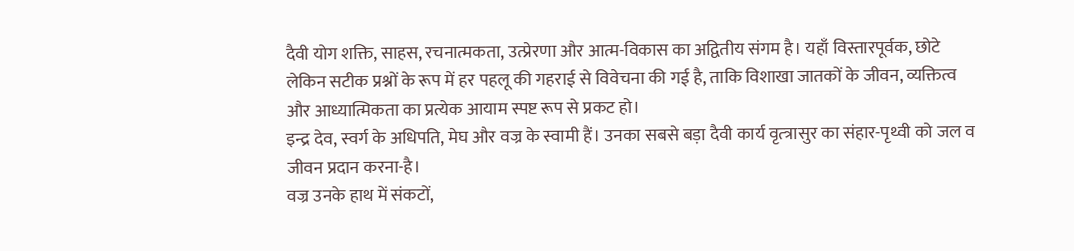दैवी योग शक्ति, साहस, रचनात्मकता, उत्प्रेरणा और आत्म-विकास का अद्वितीय संगम है। यहाँ विस्तारपूर्वक, छोटे लेकिन सटीक प्रश्नों के रूप में हर पहलू की गहराई से विवेचना की गई है, ताकि विशाखा जातकों के जीवन, व्यक्तित्व और आध्यात्मिकता का प्रत्येक आयाम स्पष्ट रूप से प्रकट हो।
इन्द्र देव, स्वर्ग के अधिपति, मेघ और वज्र के स्वामी हैं। उनका सबसे बड़ा दैवी कार्य वृत्त्रासुर का संहार-पृथ्वी को जल व जीवन प्रदान करना-है।
वज्र उनके हाथ में संकटों,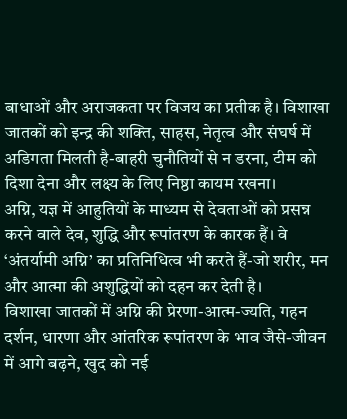बाधाओं और अराजकता पर विजय का प्रतीक है। विशाखा जातकों को इन्द्र की शक्ति, साहस, नेतृत्व और संघर्ष में अडिगता मिलती है-बाहरी चुनौतियों से न डरना, टीम को दिशा देना और लक्ष्य के लिए निष्ठा कायम रखना।
अग्नि, यज्ञ में आहुतियों के माध्यम से देवताओं को प्रसन्न करने वाले देव, शुद्धि और रूपांतरण के कारक हैं। वे ‘अंतर्यामी अग्नि’ का प्रतिनिधित्व भी करते हैं-जो शरीर, मन और आत्मा की अशुद्धियों को दहन कर देती है।
विशाखा जातकों में अग्नि की प्रेरणा-आत्म-ज्यति, गहन दर्शन, धारणा और आंतरिक रूपांतरण के भाव जैसे-जीवन में आगे बढ़ने, खुद को नई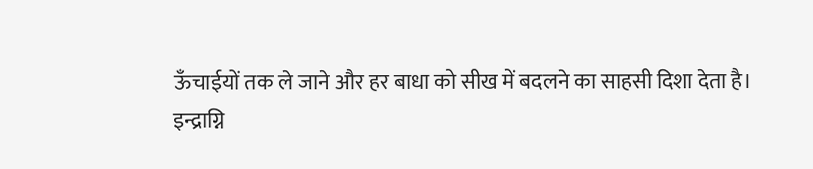ऊँचाईयों तक ले जाने और हर बाधा को सीख में बदलने का साहसी दिशा देता है।
इन्द्राग्नि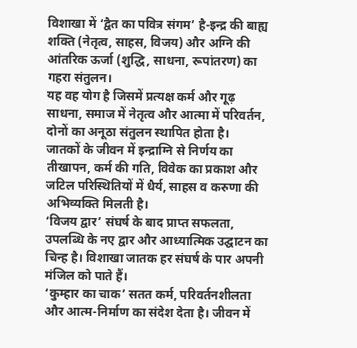विशाखा में ‘द्वैत का पवित्र संगम’ है-इन्द्र की बाह्य शक्ति (नेतृत्व, साहस, विजय) और अग्नि की आंतरिक ऊर्जा (शुद्धि, साधना, रूपांतरण) का गहरा संतुलन।
यह वह योग है जिसमें प्रत्यक्ष कर्म और गूढ़ साधना, समाज में नेतृत्व और आत्मा में परिवर्तन, दोनों का अनूठा संतुलन स्थापित होता है।
जातकों के जीवन में इन्द्राग्नि से निर्णय का तीखापन, कर्म की गति, विवेक का प्रकाश और जटिल परिस्थितियों में धैर्य, साहस व करुणा की अभिव्यक्ति मिलती है।
‘विजय द्वार’ संघर्ष के बाद प्राप्त सफलता, उपलब्धि के नए द्वार और आध्यात्मिक उद्घाटन का चिन्ह है। विशाखा जातक हर संघर्ष के पार अपनी मंजिल को पाते हैं।
‘कुम्हार का चाक’ सतत कर्म, परिवर्तनशीलता और आत्म-निर्माण का संदेश देता है। जीवन में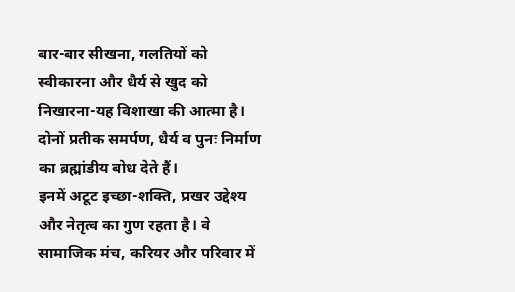बार-बार सीखना, गलतियों को स्वीकारना और धैर्य से खुद को निखारना-यह विशाखा की आत्मा है।
दोनों प्रतीक समर्पण, धैर्य व पुनः निर्माण का ब्रह्मांडीय बोध देते हैं।
इनमें अटूट इच्छा-शक्ति, प्रखर उद्देश्य और नेतृत्व का गुण रहता है। वे सामाजिक मंच, करियर और परिवार में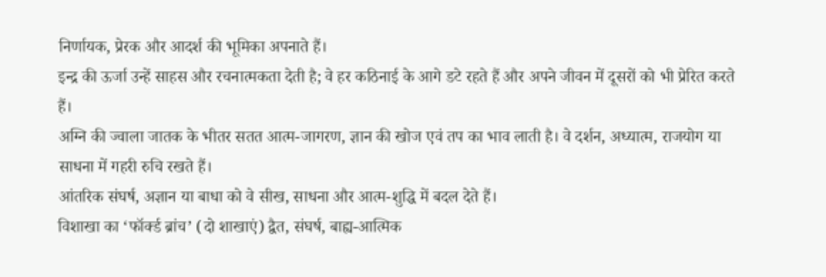निर्णायक, प्रेरक और आदर्श की भूमिका अपनाते हैं।
इन्द्र की ऊर्जा उन्हें साहस और रचनात्मकता देती है; वे हर कठिनाई के आगे डटे रहते हैं और अपने जीवन में दूसरों को भी प्रेरित करते हैं।
अग्नि की ज्वाला जातक के भीतर सतत आत्म-जागरण, ज्ञान की खोज एवं तप का भाव लाती है। वे दर्शन, अध्यात्म, राजयोग या साधना में गहरी रुचि रखते हैं।
आंतरिक संघर्ष, अज्ञान या बाधा को वे सीख, साधना और आत्म-शुद्धि में बदल देते हैं।
विशाखा का ‘फॉर्क्ड ब्रांच’ (दो शाखाएं) द्वैत, संघर्ष, बाह्य-आत्मिक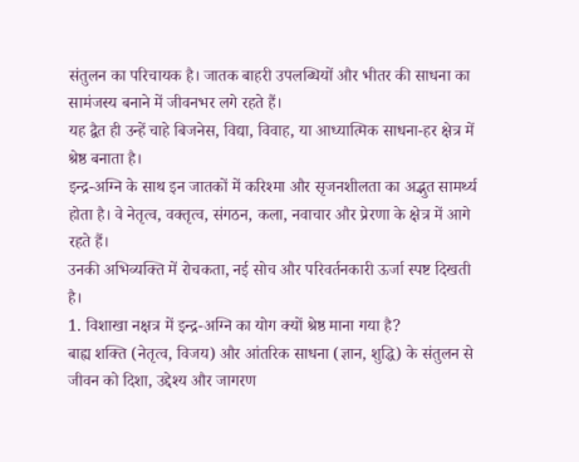संतुलन का परिचायक है। जातक बाहरी उपलब्धियों और भीतर की साधना का सामंजस्य बनाने में जीवनभर लगे रहते हैं।
यह द्वैत ही उन्हें चाहे बिजनेस, विद्या, विवाह, या आध्यात्मिक साधना-हर क्षेत्र में श्रेष्ठ बनाता है।
इन्द्र-अग्नि के साथ इन जातकों में करिश्मा और सृजनशीलता का अद्भुत सामर्थ्य होता है। वे नेतृत्व, वक्तृत्व, संगठन, कला, नवाचार और प्रेरणा के क्षेत्र में आगे रहते हैं।
उनकी अभिव्यक्ति में रोचकता, नई सोच और परिवर्तनकारी ऊर्जा स्पष्ट दिखती है।
1. विशाखा नक्षत्र में इन्द्र-अग्नि का योग क्यों श्रेष्ठ माना गया है?
बाह्य शक्ति (नेतृत्व, विजय) और आंतरिक साधना (ज्ञान, शुद्धि) के संतुलन से जीवन को दिशा, उद्देश्य और जागरण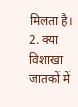मिलता है।
2. क्या विशाखा जातकों में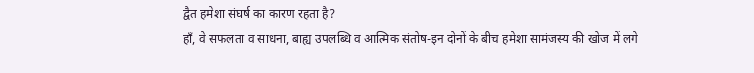द्वैत हमेशा संघर्ष का कारण रहता है?
हाँ, वे सफलता व साधना, बाह्य उपलब्धि व आत्मिक संतोष-इन दोनों के बीच हमेशा सामंजस्य की खोज में लगे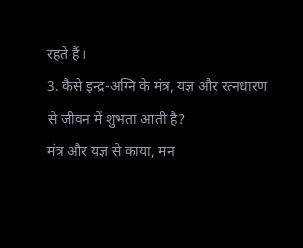रहते हैं।
3. कैसे इन्द्र-अग्नि के मंत्र, यज्ञ और रत्नधारण से जीवन में शुभता आती है?
मंत्र और यज्ञ से काया, मन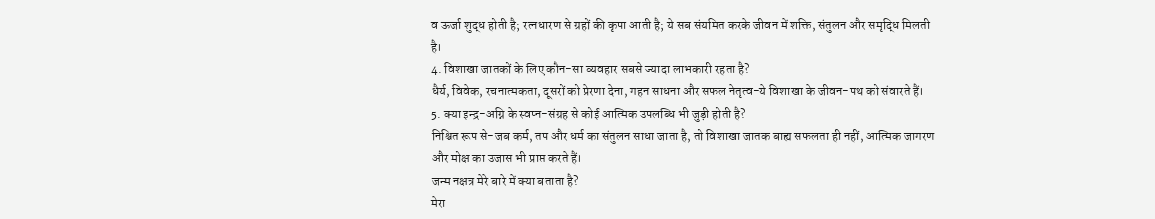व ऊर्जा शुद्ध होती है; रत्नधारण से ग्रहों की कृपा आती है; ये सब संयमित करके जीवन में शक्ति, संतुलन और समृद्धि मिलती है।
4. विशाखा जातकों के लिए कौन-सा व्यवहार सबसे ज्यादा लाभकारी रहता है?
धैर्य, विवेक, रचनात्मकता, दूसरों को प्रेरणा देना, गहन साधना और सफल नेतृत्व-ये विशाखा के जीवन-पथ को संवारते हैं।
5. क्या इन्द्र-अग्नि के स्वप्न-संग्रह से कोई आत्मिक उपलब्धि भी जुड़ी होती है?
निश्चित रूप से-जब कर्म, तप और धर्म का संतुलन साधा जाता है, तो विशाखा जातक बाह्य सफलता ही नहीं, आत्मिक जागरण और मोक्ष का उजास भी प्राप्त करते हैं।
जन्म नक्षत्र मेरे बारे में क्या बताता है?
मेरा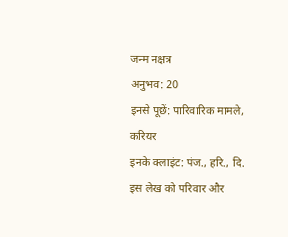जन्म नक्षत्र
अनुभव: 20
इनसे पूछें: पारिवारिक मामले, करियर
इनके क्लाइंट: पंज., हरि., दि.
इस लेख को परिवार और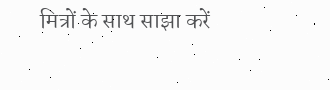मित्रों के साथ साझा करें